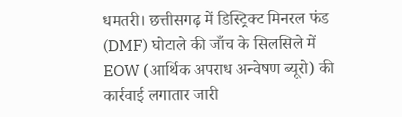धमतरी। छत्तीसगढ़ में डिस्ट्रिक्ट मिनरल फंड (DMF) घोटाले की जाँच के सिलसिले में EOW (आर्थिक अपराध अन्वेषण ब्यूरो) की कार्रवाई लगातार जारी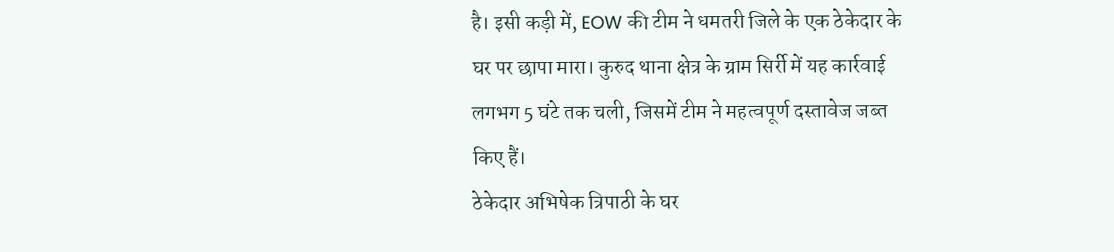है। इसी कड़ी में, EOW की टीम ने धमतरी जिले के एक ठेकेदार के घर पर छापा मारा। कुरुद थाना क्षेत्र के ग्राम सिर्री में यह कार्रवाई लगभग 5 घंटे तक चली, जिसमें टीम ने महत्वपूर्ण दस्तावेज जब्त किए हैं।
ठेकेदार अभिषेक त्रिपाठी के घर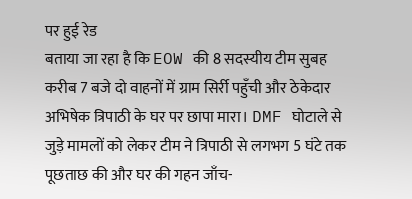पर हुई रेड
बताया जा रहा है कि EOW की 8 सदस्यीय टीम सुबह करीब 7 बजे दो वाहनों में ग्राम सिर्री पहुँची और ठेकेदार अभिषेक त्रिपाठी के घर पर छापा मारा। DMF घोटाले से जुड़े मामलों को लेकर टीम ने त्रिपाठी से लगभग 5 घंटे तक पूछताछ की और घर की गहन जाँच-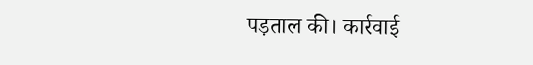पड़ताल की। कार्रवाई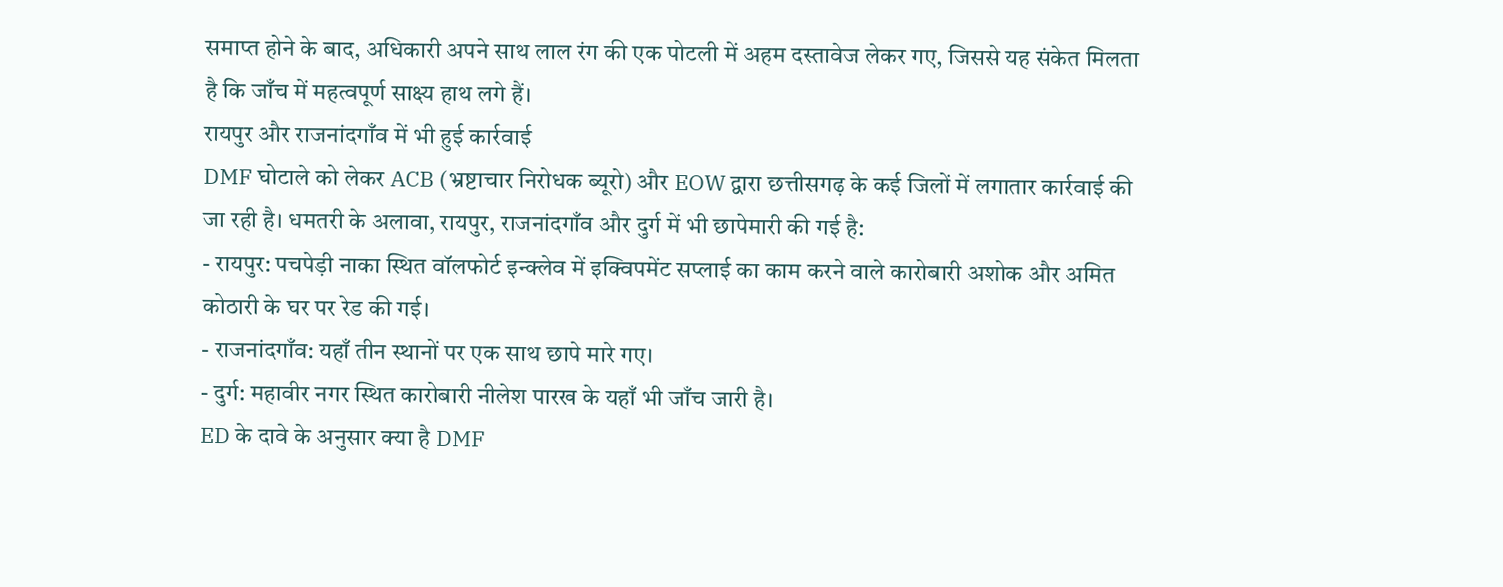समाप्त होने के बाद, अधिकारी अपने साथ लाल रंग की एक पोटली में अहम दस्तावेज लेकर गए, जिससे यह संकेत मिलता है कि जाँच में महत्वपूर्ण साक्ष्य हाथ लगे हैं।
रायपुर और राजनांदगाँव में भी हुई कार्रवाई
DMF घोटाले को लेकर ACB (भ्रष्टाचार निरोधक ब्यूरो) और EOW द्वारा छत्तीसगढ़ के कई जिलों में लगातार कार्रवाई की जा रही है। धमतरी के अलावा, रायपुर, राजनांदगाँव और दुर्ग में भी छापेमारी की गई है:
- रायपुर: पचपेड़ी नाका स्थित वॉलफोर्ट इन्क्लेव में इक्विपमेंट सप्लाई का काम करने वाले कारोबारी अशोक और अमित कोठारी के घर पर रेड की गई।
- राजनांदगाँव: यहाँ तीन स्थानों पर एक साथ छापे मारे गए।
- दुर्ग: महावीर नगर स्थित कारोबारी नीलेश पारख के यहाँ भी जाँच जारी है।
ED के दावे के अनुसार क्या है DMF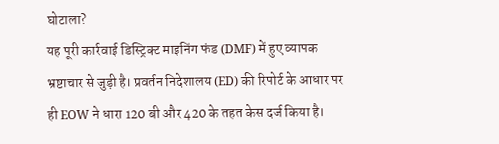घोटाला?
यह पूरी कार्रवाई डिस्ट्रिक्ट माइनिंग फंड (DMF) में हुए व्यापक भ्रष्टाचार से जुड़ी है। प्रवर्तन निदेशालय (ED) की रिपोर्ट के आधार पर ही EOW ने धारा 120 बी और 420 के तहत केस दर्ज किया है।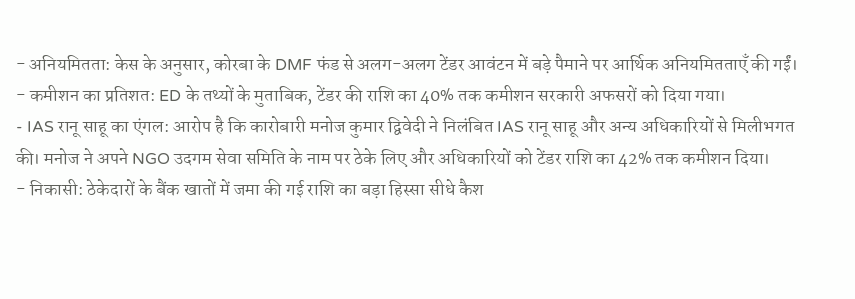- अनियमितता: केस के अनुसार, कोरबा के DMF फंड से अलग-अलग टेंडर आवंटन में बड़े पैमाने पर आर्थिक अनियमितताएँ की गईं।
- कमीशन का प्रतिशत: ED के तथ्यों के मुताबिक, टेंडर की राशि का 40% तक कमीशन सरकारी अफसरों को दिया गया।
- IAS रानू साहू का एंगल: आरोप है कि कारोबारी मनोज कुमार द्विवेदी ने निलंबित IAS रानू साहू और अन्य अधिकारियों से मिलीभगत की। मनोज ने अपने NGO उदगम सेवा समिति के नाम पर ठेके लिए और अधिकारियों को टेंडर राशि का 42% तक कमीशन दिया।
- निकासी: ठेकेदारों के बैंक खातों में जमा की गई राशि का बड़ा हिस्सा सीधे कैश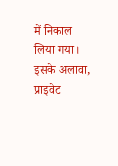में निकाल लिया गया। इसके अलावा, प्राइवेट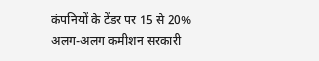कंपनियों के टेंडर पर 15 से 20% अलग-अलग कमीशन सरकारी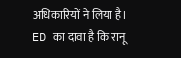अधिकारियों ने लिया है।
ED का दावा है कि रानू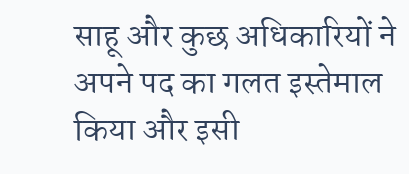साहू और कुछ अधिकारियों ने अपने पद का गलत इस्तेमाल किया और इसी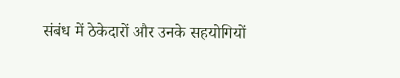संबंध में ठेकेदारों और उनके सहयोगियों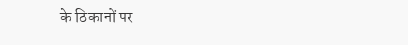के ठिकानों पर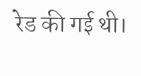रेड की गई थी।